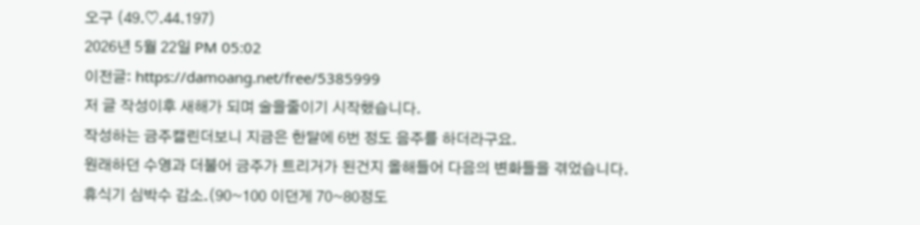오구 (49.♡.44.197)
2026년 5월 22일 PM 05:02
이전글: https://damoang.net/free/5385999
저 글 작성이후 새해가 되며 술을줄이기 시작했습니다.
작성하는 금주캘린더보니 지금은 한달에 6번 정도 음주를 하더라구요.
원래하던 수영과 더불어 금주가 트리거가 된건지 올해들어 다음의 변화들을 겪었습니다.
휴식기 심박수 감소.(90~100 이던게 70~80정도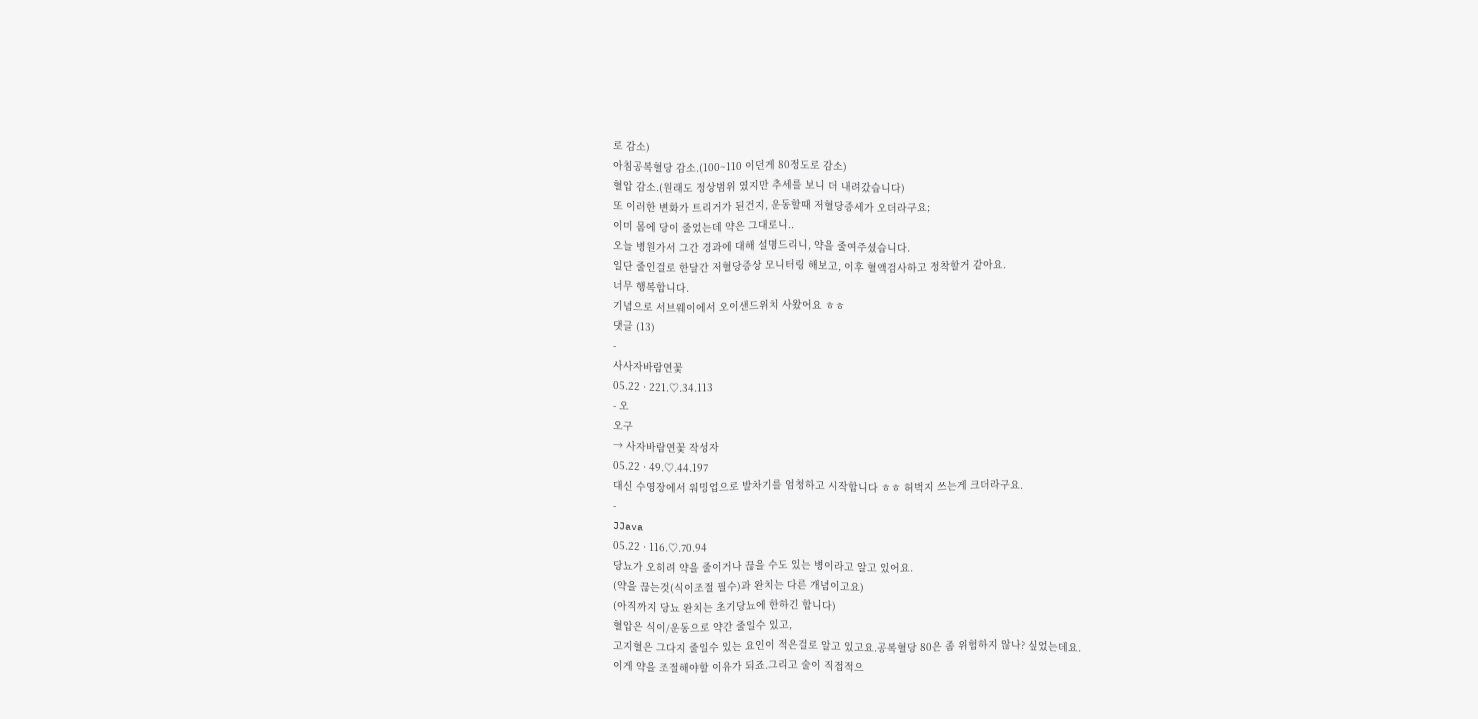로 감소)
아침공복혈당 감소.(100~110 이던게 80정도로 감소)
혈압 감소.(원래도 정상범위 였지만 추세를 보니 더 내려갔습니다)
또 이러한 변화가 트리거가 된건지, 운동할때 저혈당증세가 오더라구요;
이미 몸에 당이 줄었는데 약은 그대로니..
오늘 병원가서 그간 경과에 대해 설명드리니, 약을 줄여주셨습니다.
일단 줄인걸로 한달간 저혈당증상 모니터링 해보고, 이후 혈액검사하고 정착할거 같아요.
너무 행복합니다.
기념으로 서브웨이에서 오이샌드위치 사왔어요 ㅎㅎ
댓글 (13)
-
사사자바람연꽃
05.22 · 221.♡.34.113
- 오
오구
→ 사자바람연꽃 작성자
05.22 · 49.♡.44.197
대신 수영장에서 워밍업으로 발차기를 엄청하고 시작합니다 ㅎㅎ 허벅지 쓰는게 크더라구요.
-
JJava
05.22 · 116.♡.70.94
당뇨가 오히려 약을 줄이거나 끊을 수도 있는 병이라고 알고 있어요.
(약을 끊는것(식이조절 필수)과 완치는 다른 개념이고요)
(아직까지 당뇨 완치는 초기당뇨에 한하긴 합니다)
혈압은 식이/운동으로 약간 줄일수 있고,
고지혈은 그다지 줄일수 있는 요인이 적은걸로 알고 있고요.공복혈당 80은 좀 위험하지 않나? 싶었는데요.
이게 약을 조절해야할 이유가 되죠.그리고 술이 직접적으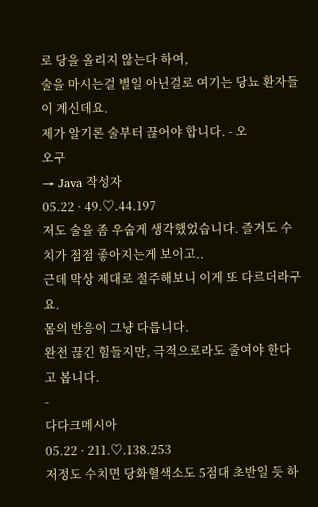로 당을 올리지 않는다 하여,
술을 마시는걸 별일 아닌걸로 여기는 당뇨 환자들이 계신데요.
제가 알기론 술부터 끊어야 합니다. - 오
오구
→ Java 작성자
05.22 · 49.♡.44.197
저도 술을 좀 우숩게 생각했었습니다. 즐겨도 수치가 점점 좋아지는게 보이고..
근데 막상 제대로 절주해보니 이게 또 다르더라구요.
몸의 반응이 그냥 다릅니다.
완전 끊긴 힘들지만, 극적으로라도 줄여야 한다고 봅니다.
-
다다크메시아
05.22 · 211.♡.138.253
저정도 수치면 당화혈색소도 5점대 초반일 듯 하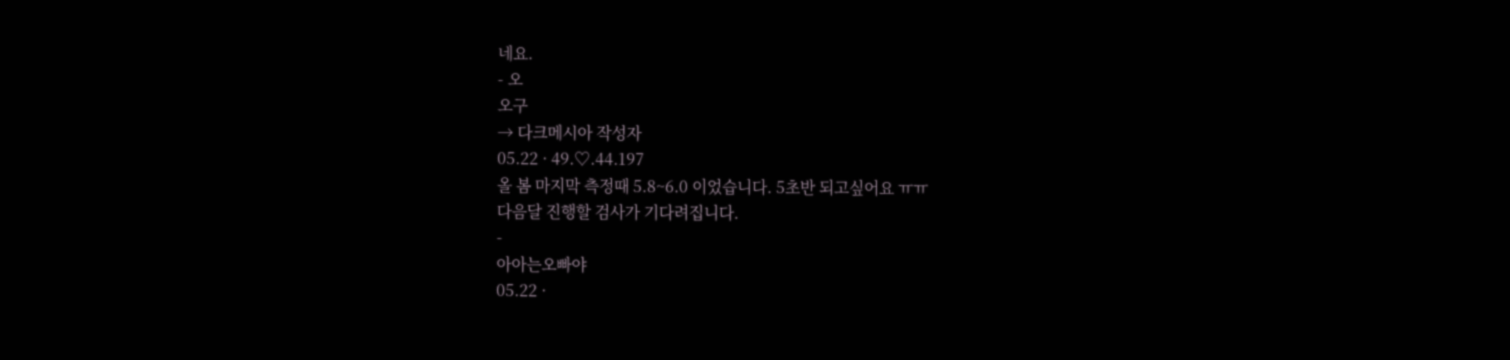네요.
- 오
오구
→ 다크메시아 작성자
05.22 · 49.♡.44.197
올 봄 마지막 측정때 5.8~6.0 이었습니다. 5초반 되고싶어요 ㅠㅠ
다음달 진행할 검사가 기다려집니다.
-
아아는오빠야
05.22 ·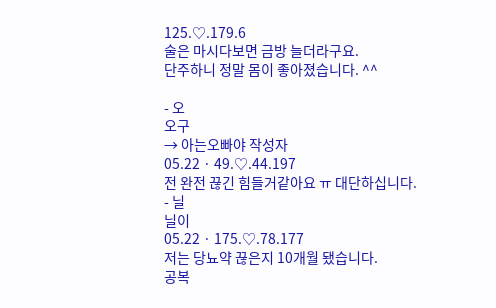125.♡.179.6
술은 마시다보면 금방 늘더라구요.
단주하니 정말 몸이 좋아졌습니다. ^^

- 오
오구
→ 아는오빠야 작성자
05.22 · 49.♡.44.197
전 완전 끊긴 힘들거같아요 ㅠ 대단하십니다.
- 닐
닐이
05.22 · 175.♡.78.177
저는 당뇨약 끊은지 10개월 됐습니다.
공복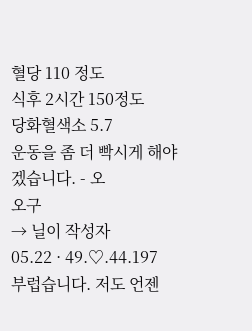혈당 110 정도
식후 2시간 150정도
당화혈색소 5.7
운동을 좀 더 빡시게 해야 겠습니다. - 오
오구
→ 닐이 작성자
05.22 · 49.♡.44.197
부럽습니다. 저도 언젠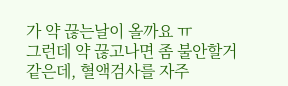가 약 끊는날이 올까요 ㅠ
그런데 약 끊고나면 좀 불안할거 같은데, 혈액검사를 자주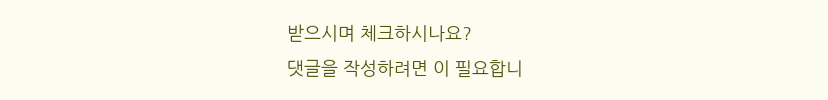받으시며 체크하시나요?
댓글을 작성하려면 이 필요합니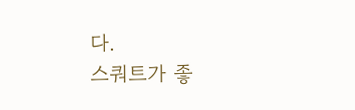다.
스쿼트가 좋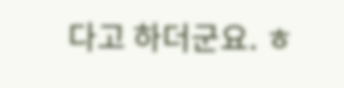다고 하더군요. ㅎ